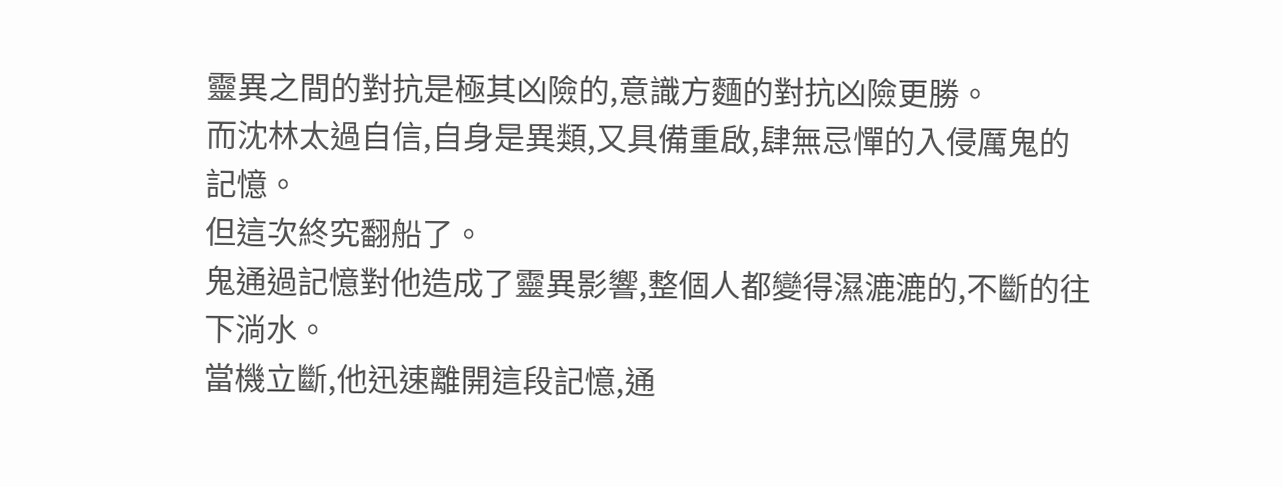靈異之間的對抗是極其凶險的,意識方麵的對抗凶險更勝。
而沈林太過自信,自身是異類,又具備重啟,肆無忌憚的入侵厲鬼的記憶。
但這次終究翻船了。
鬼通過記憶對他造成了靈異影響,整個人都變得濕漉漉的,不斷的往下淌水。
當機立斷,他迅速離開這段記憶,通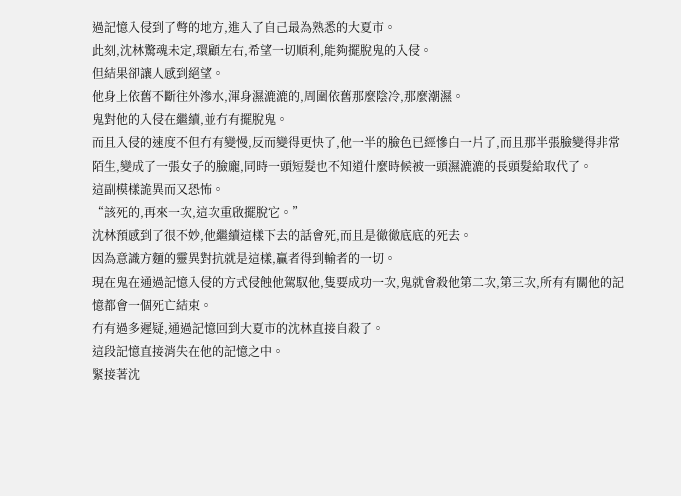過記憶入侵到了彆的地方,進入了自己最為熟悉的大夏市。
此刻,沈林驚魂未定,環顧左右,希望一切順利,能夠擺脫鬼的入侵。
但結果卻讓人感到絕望。
他身上依舊不斷往外滲水,渾身濕漉漉的,周圍依舊那麼陰冷,那麼潮濕。
鬼對他的入侵在繼續,並冇有擺脫鬼。
而且入侵的速度不但冇有變慢,反而變得更快了,他一半的臉色已經慘白一片了,而且那半張臉變得非常陌生,變成了一張女子的臉龐,同時一頭短髮也不知道什麼時候被一頭濕漉漉的長頭髮給取代了。
這副模樣詭異而又恐怖。
“該死的,再來一次,這次重啟擺脫它。”
沈林預感到了很不妙,他繼續這樣下去的話會死,而且是徹徹底底的死去。
因為意識方麵的靈異對抗就是這樣,贏者得到輸者的一切。
現在鬼在通過記憶入侵的方式侵蝕他駕馭他,隻要成功一次,鬼就會殺他第二次,第三次,所有有關他的記憶都會一個死亡結束。
冇有過多遲疑,通過記憶回到大夏市的沈林直接自殺了。
這段記憶直接消失在他的記憶之中。
緊接著沈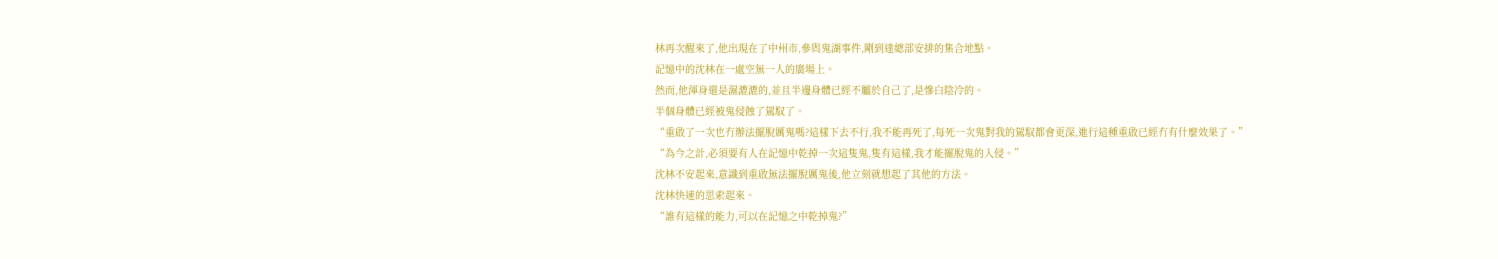林再次醒來了,他出現在了中州市,參與鬼湖事件,剛到達總部安排的集合地點。
記憶中的沈林在一處空無一人的廣場上。
然而,他渾身還是濕漉漉的,並且半邊身體已經不屬於自己了,是慘白陰冷的。
半個身體已經被鬼侵蝕了駕馭了。
“重啟了一次也冇辦法擺脫厲鬼嗎?這樣下去不行,我不能再死了,每死一次鬼對我的駕馭都會更深,進行這種重啟已經冇有什麼效果了。”
“為今之計,必須要有人在記憶中乾掉一次這隻鬼,隻有這樣,我才能擺脫鬼的入侵。”
沈林不安起來,意識到重啟無法擺脫厲鬼後,他立刻就想起了其他的方法。
沈林快速的思索起來。
“誰有這樣的能力,可以在記憶之中乾掉鬼?”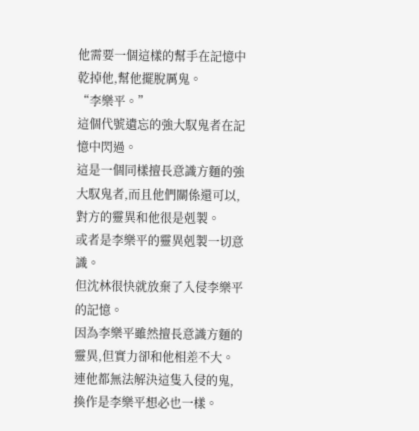他需要一個這樣的幫手在記憶中乾掉他,幫他擺脫厲鬼。
“李樂平。”
這個代號遺忘的強大馭鬼者在記憶中閃過。
這是一個同樣擅長意識方麵的強大馭鬼者,而且他們關係還可以,對方的靈異和他很是剋製。
或者是李樂平的靈異剋製一切意識。
但沈林很快就放棄了入侵李樂平的記憶。
因為李樂平雖然擅長意識方麵的靈異,但實力卻和他相差不大。
連他都無法解決這隻入侵的鬼,換作是李樂平想必也一樣。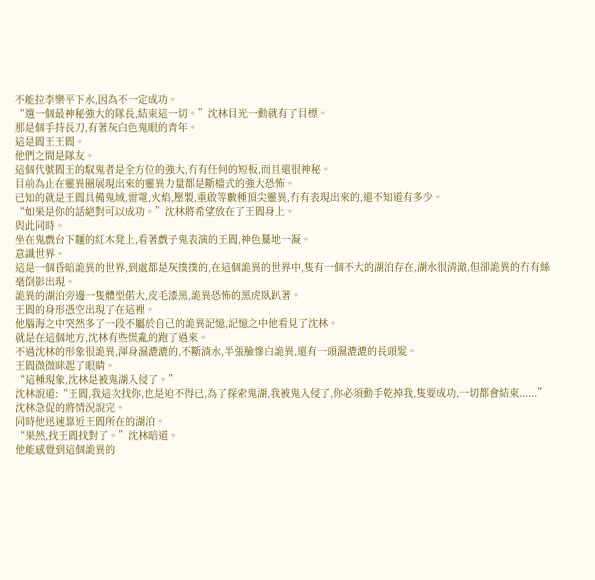不能拉李樂平下水,因為不一定成功。
“選一個最神秘強大的隊長,結束這一切。”沈林目光一動就有了目標。
那是個手持長刀,有著灰白色鬼眼的青年。
這是閻王王閻。
他們之間是隊友。
這個代號閻王的馭鬼者是全方位的強大,冇有任何的短板,而且還很神秘。
目前為止在靈異圈展現出來的靈異力量都是斷檔式的強大恐怖。
已知的就是王閻具備鬼域,雷電,火焰,壓製,重啟等數種頂尖靈異,冇有表現出來的,還不知道有多少。
“如果是你的話絕對可以成功。”沈林將希望放在了王閻身上。
與此同時。
坐在鬼戲台下麵的紅木凳上,看著戲子鬼表演的王閻,神色驀地一凝。
意識世界。
這是一個昏暗詭異的世界,到處都是灰撲撲的,在這個詭異的世界中,隻有一個不大的湖泊存在,湖水很清澈,但卻詭異的冇有絲毫倒影出現。
詭異的湖泊旁邊一隻體型偌大,皮毛漆黑,詭異恐怖的黑虎臥趴著。
王閻的身形憑空出現了在這裡。
他腦海之中突然多了一段不屬於自己的詭異記憶,記憶之中他看見了沈林。
就是在這個地方,沈林有些慌亂的跑了過來。
不過沈林的形象很詭異,渾身濕漉漉的,不斷淌水,半張臉慘白詭異,還有一頭濕漉漉的長頭髮。
王閻微微眯起了眼睛。
“這種現象,沈林是被鬼湖入侵了。”
沈林說道:“王閻,我這次找你,也是迫不得已,為了探索鬼湖,我被鬼入侵了,你必須動手乾掉我,隻要成功,一切都會結束......”
沈林急促的將情況說完。
同時他迅速靠近王閻所在的湖泊。
“果然,找王閻找對了。”沈林暗道。
他能感覺到這個詭異的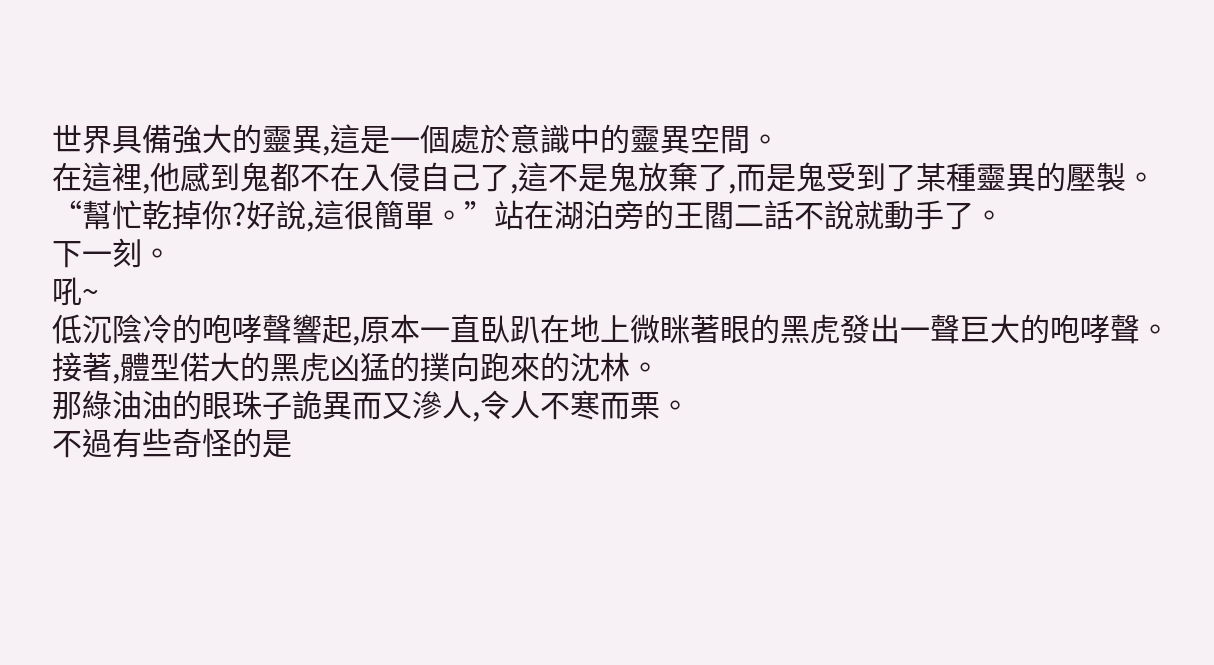世界具備強大的靈異,這是一個處於意識中的靈異空間。
在這裡,他感到鬼都不在入侵自己了,這不是鬼放棄了,而是鬼受到了某種靈異的壓製。
“幫忙乾掉你?好說,這很簡單。”站在湖泊旁的王閻二話不說就動手了。
下一刻。
吼~
低沉陰冷的咆哮聲響起,原本一直臥趴在地上微眯著眼的黑虎發出一聲巨大的咆哮聲。
接著,體型偌大的黑虎凶猛的撲向跑來的沈林。
那綠油油的眼珠子詭異而又滲人,令人不寒而栗。
不過有些奇怪的是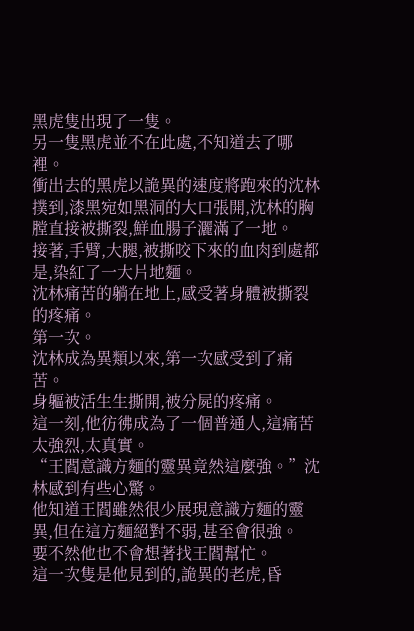黑虎隻出現了一隻。
另一隻黑虎並不在此處,不知道去了哪裡。
衝出去的黑虎以詭異的速度將跑來的沈林撲到,漆黑宛如黑洞的大口張開,沈林的胸膛直接被撕裂,鮮血腸子灑滿了一地。
接著,手臂,大腿,被撕咬下來的血肉到處都是,染紅了一大片地麵。
沈林痛苦的躺在地上,感受著身體被撕裂的疼痛。
第一次。
沈林成為異類以來,第一次感受到了痛苦。
身軀被活生生撕開,被分屍的疼痛。
這一刻,他彷彿成為了一個普通人,這痛苦太強烈,太真實。
“王閻意識方麵的靈異竟然這麼強。”沈林感到有些心驚。
他知道王閻雖然很少展現意識方麵的靈異,但在這方麵絕對不弱,甚至會很強。
要不然他也不會想著找王閻幫忙。
這一次隻是他見到的,詭異的老虎,昏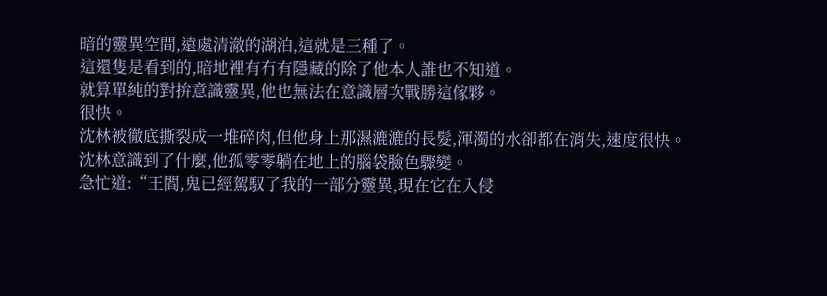暗的靈異空間,遠處清澈的湖泊,這就是三種了。
這還隻是看到的,暗地裡有冇有隱藏的除了他本人誰也不知道。
就算單純的對拚意識靈異,他也無法在意識層次戰勝這傢夥。
很快。
沈林被徹底撕裂成一堆碎肉,但他身上那濕漉漉的長髮,渾濁的水卻都在消失,速度很快。
沈林意識到了什麼,他孤零零躺在地上的腦袋臉色驟變。
急忙道:“王閻,鬼已經駕馭了我的一部分靈異,現在它在入侵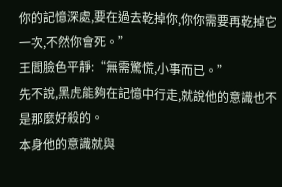你的記憶深處,要在過去乾掉你,你你需要再乾掉它一次,不然你會死。”
王閻臉色平靜:“無需驚慌,小事而已。”
先不說,黑虎能夠在記憶中行走,就說他的意識也不是那麼好殺的。
本身他的意識就與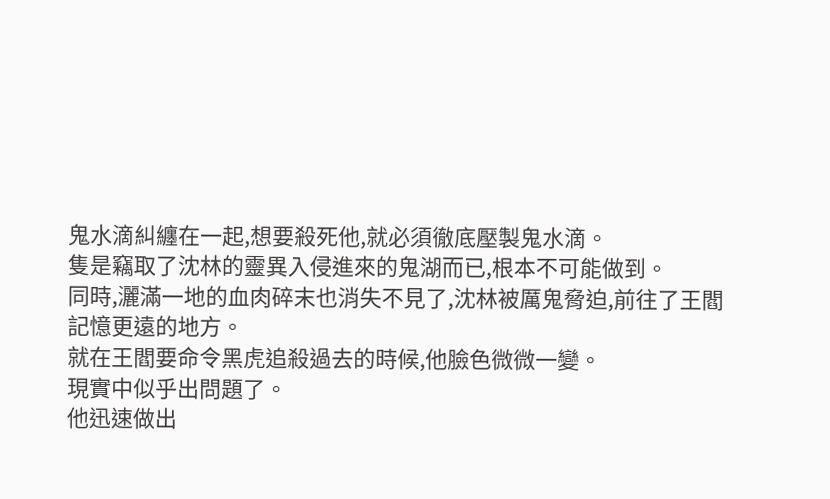鬼水滴糾纏在一起,想要殺死他,就必須徹底壓製鬼水滴。
隻是竊取了沈林的靈異入侵進來的鬼湖而已,根本不可能做到。
同時,灑滿一地的血肉碎末也消失不見了,沈林被厲鬼脅迫,前往了王閻記憶更遠的地方。
就在王閻要命令黑虎追殺過去的時候,他臉色微微一變。
現實中似乎出問題了。
他迅速做出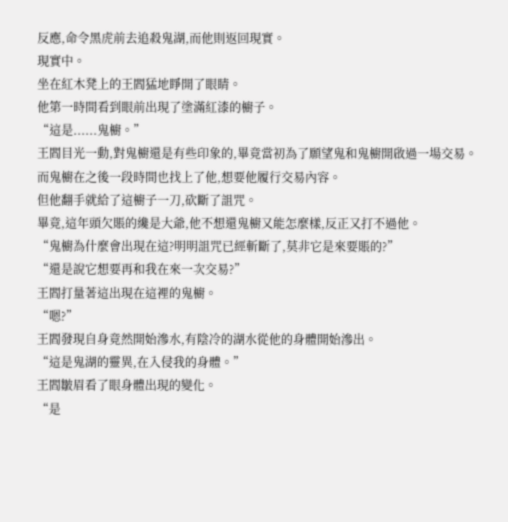反應,命令黑虎前去追殺鬼湖,而他則返回現實。
現實中。
坐在紅木凳上的王閻猛地睜開了眼睛。
他第一時間看到眼前出現了塗滿紅漆的櫥子。
“這是......鬼櫥。”
王閻目光一動,對鬼櫥還是有些印象的,畢竟當初為了願望鬼和鬼櫥開啟過一場交易。
而鬼櫥在之後一段時間也找上了他,想要他履行交易內容。
但他翻手就給了這櫥子一刀,砍斷了詛咒。
畢竟,這年頭欠賬的纔是大爺,他不想還鬼櫥又能怎麼樣,反正又打不過他。
“鬼櫥為什麼會出現在這?明明詛咒已經斬斷了,莫非它是來要賬的?”
“還是說它想要再和我在來一次交易?”
王閻打量著這出現在這裡的鬼櫥。
“嗯?”
王閻發現自身竟然開始滲水,有陰冷的湖水從他的身體開始滲出。
“這是鬼湖的靈異,在入侵我的身體。”
王閻皺眉看了眼身體出現的變化。
“是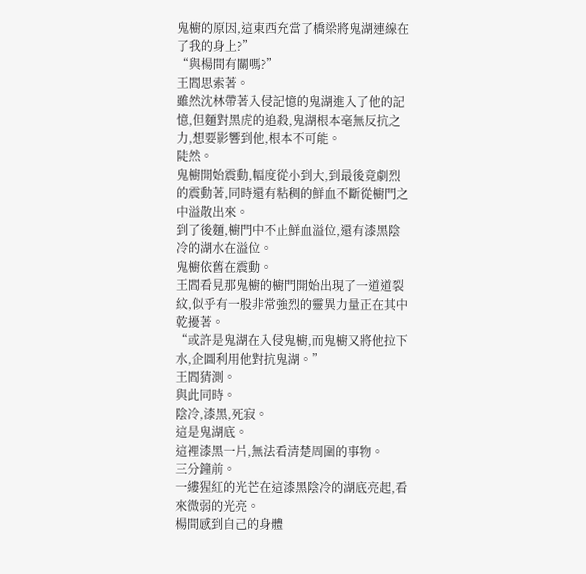鬼櫥的原因,這東西充當了橋梁將鬼湖連線在了我的身上?”
“與楊間有關嗎?”
王閻思索著。
雖然沈林帶著入侵記憶的鬼湖進入了他的記憶,但麵對黑虎的追殺,鬼湖根本毫無反抗之力,想要影響到他,根本不可能。
陡然。
鬼櫥開始震動,幅度從小到大,到最後竟劇烈的震動著,同時還有粘稠的鮮血不斷從櫥門之中溢散出來。
到了後麵,櫥門中不止鮮血溢位,還有漆黑陰冷的湖水在溢位。
鬼櫥依舊在震動。
王閻看見那鬼櫥的櫥門開始出現了一道道裂紋,似乎有一股非常強烈的靈異力量正在其中乾擾著。
“或許是鬼湖在入侵鬼櫥,而鬼櫥又將他拉下水,企圖利用他對抗鬼湖。”
王閻猜測。
與此同時。
陰冷,漆黑,死寂。
這是鬼湖底。
這裡漆黑一片,無法看清楚周圍的事物。
三分鐘前。
一縷猩紅的光芒在這漆黑陰冷的湖底亮起,看來微弱的光亮。
楊間感到自己的身體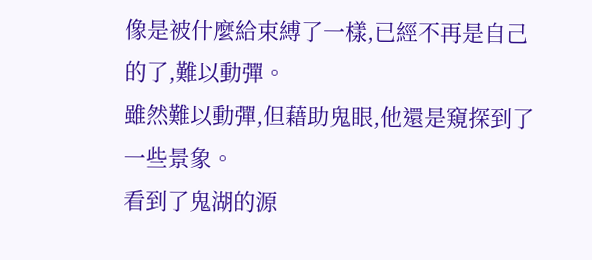像是被什麼給束縛了一樣,已經不再是自己的了,難以動彈。
雖然難以動彈,但藉助鬼眼,他還是窺探到了一些景象。
看到了鬼湖的源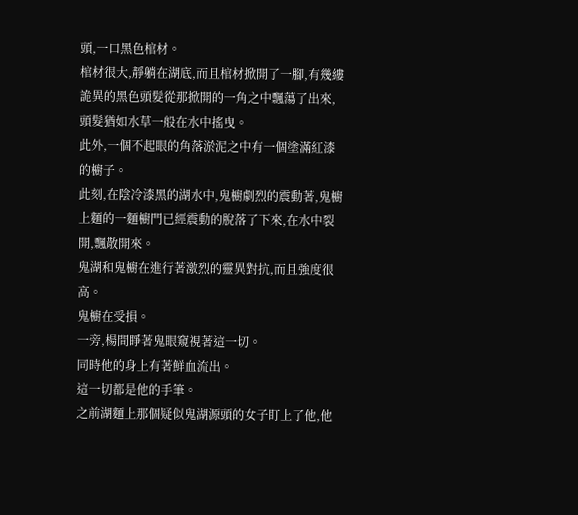頭,一口黑色棺材。
棺材很大,靜躺在湖底,而且棺材掀開了一腳,有幾縷詭異的黑色頭髮從那掀開的一角之中飄蕩了出來,頭髮猶如水草一般在水中搖曳。
此外,一個不起眼的角落淤泥之中有一個塗滿紅漆的櫥子。
此刻,在陰冷漆黑的湖水中,鬼櫥劇烈的震動著,鬼櫥上麵的一麵櫥門已經震動的脫落了下來,在水中裂開,飄散開來。
鬼湖和鬼櫥在進行著激烈的靈異對抗,而且強度很高。
鬼櫥在受損。
一旁,楊間睜著鬼眼窺視著這一切。
同時他的身上有著鮮血流出。
這一切都是他的手筆。
之前湖麵上那個疑似鬼湖源頭的女子盯上了他,他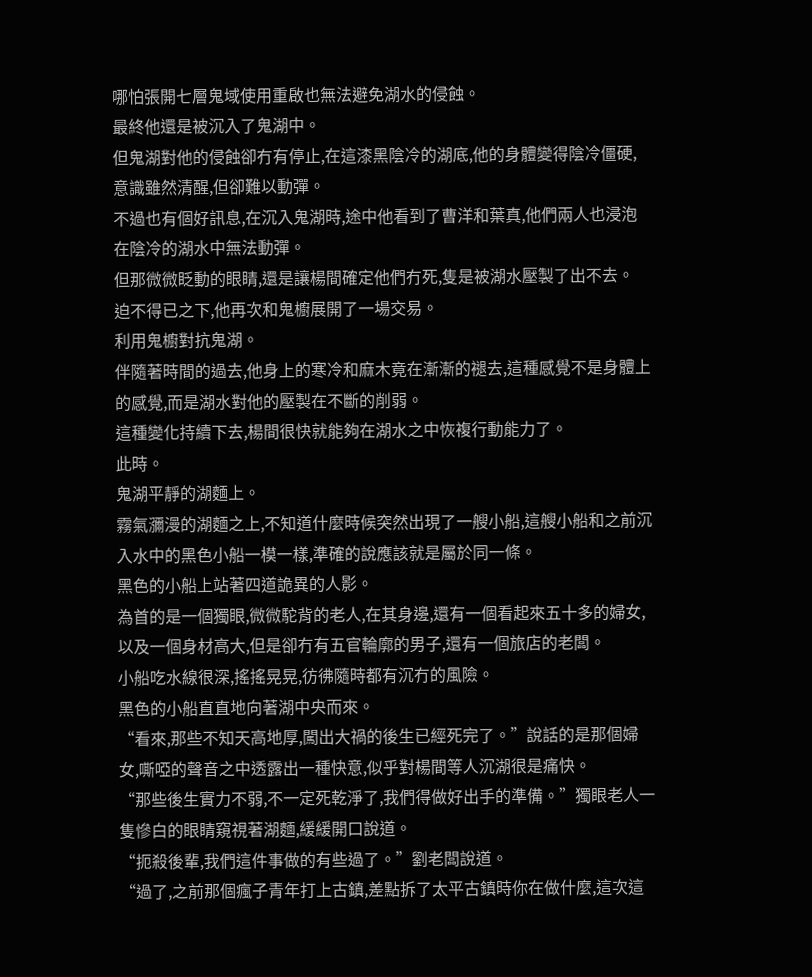哪怕張開七層鬼域使用重啟也無法避免湖水的侵蝕。
最終他還是被沉入了鬼湖中。
但鬼湖對他的侵蝕卻冇有停止,在這漆黑陰冷的湖底,他的身體變得陰冷僵硬,意識雖然清醒,但卻難以動彈。
不過也有個好訊息,在沉入鬼湖時,途中他看到了曹洋和葉真,他們兩人也浸泡在陰冷的湖水中無法動彈。
但那微微眨動的眼睛,還是讓楊間確定他們冇死,隻是被湖水壓製了出不去。
迫不得已之下,他再次和鬼櫥展開了一場交易。
利用鬼櫥對抗鬼湖。
伴隨著時間的過去,他身上的寒冷和麻木竟在漸漸的褪去,這種感覺不是身體上的感覺,而是湖水對他的壓製在不斷的削弱。
這種變化持續下去,楊間很快就能夠在湖水之中恢複行動能力了。
此時。
鬼湖平靜的湖麵上。
霧氣瀰漫的湖麵之上,不知道什麼時候突然出現了一艘小船,這艘小船和之前沉入水中的黑色小船一模一樣,準確的說應該就是屬於同一條。
黑色的小船上站著四道詭異的人影。
為首的是一個獨眼,微微駝背的老人,在其身邊,還有一個看起來五十多的婦女,以及一個身材高大,但是卻冇有五官輪廓的男子,還有一個旅店的老闆。
小船吃水線很深,搖搖晃晃,彷彿隨時都有沉冇的風險。
黑色的小船直直地向著湖中央而來。
“看來,那些不知天高地厚,闖出大禍的後生已經死完了。”說話的是那個婦女,嘶啞的聲音之中透露出一種快意,似乎對楊間等人沉湖很是痛快。
“那些後生實力不弱,不一定死乾淨了,我們得做好出手的準備。”獨眼老人一隻慘白的眼睛窺視著湖麵,緩緩開口說道。
“扼殺後輩,我們這件事做的有些過了。”劉老闆說道。
“過了,之前那個瘋子青年打上古鎮,差點拆了太平古鎮時你在做什麼,這次這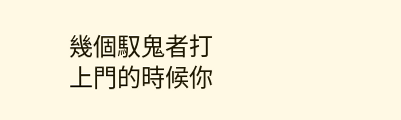幾個馭鬼者打上門的時候你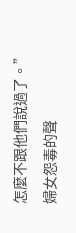怎麼不跟他們說過了。”
婦女怨毒的聲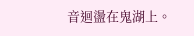音迴盪在鬼湖上。